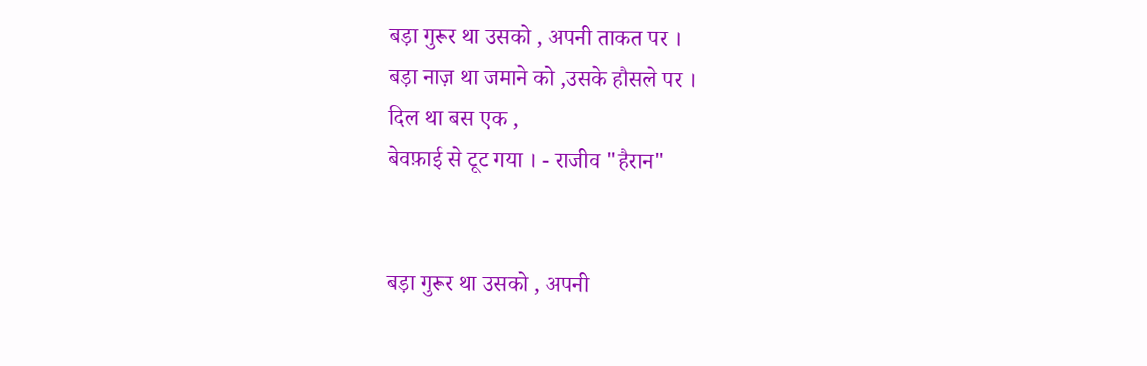बड़ा गुरूर था उसको , अपनी ताकत पर ।
बड़ा नाज़ था जमाने को ,उसके हौसले पर ।
दिल था बस एक ,
बेवफ़ाई से टूट गया । - राजीव "हैरान"


बड़ा गुरूर था उसको , अपनी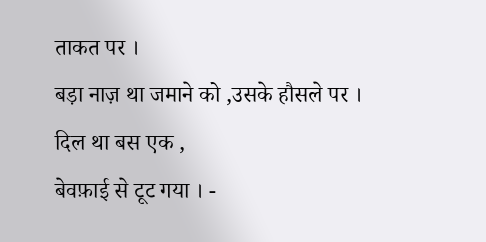ताकत पर ।
बड़ा नाज़ था जमाने को ,उसके हौसले पर ।
दिल था बस एक ,
बेवफ़ाई से टूट गया । -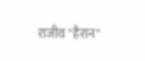राजीव "हैरान"